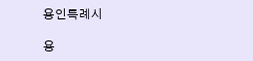용인특례시

용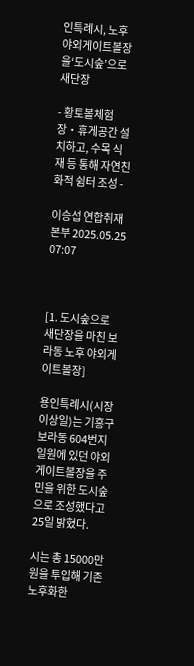인특례시, 노후 야외게이트볼장을‘도시숲’으로 새단장

- 황토볼체험장‧휴게공간 설치하고, 수목 식재 등 통해 자연친화적 쉼터 조성 -

이승섭 연합취재본부 2025.05.25 07:07



[1. 도시숲으로 새단장을 마친 보라동 노후 야외게이트볼장]

용인특례시(시장 이상일)는 기흥구 보라동 604번지 일원에 있던 야외게이트볼장을 주민을 위한 도시숲으로 조성했다고 25일 밝혔다.

시는 총 15000만원을 투입해 기존 노후화한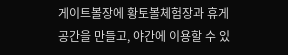게이트볼장에 황토볼체험장과 휴게공간을 만들고, 야간에 이용할 수 있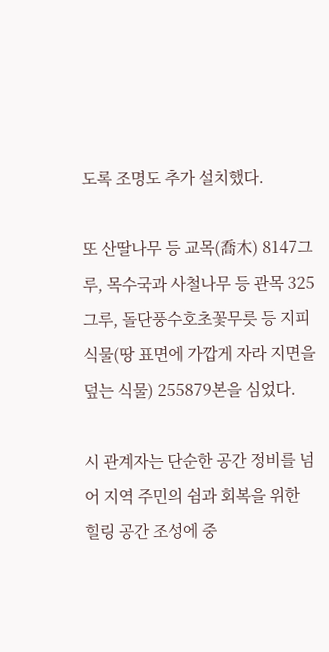도록 조명도 추가 설치했다.

또 산딸나무 등 교목(喬木) 8147그루, 목수국과 사철나무 등 관목 325그루, 돌단풍수호초꽃무릇 등 지피식물(땅 표면에 가깝게 자라 지면을 덮는 식물) 255879본을 심었다.

시 관계자는 단순한 공간 정비를 넘어 지역 주민의 쉼과 회복을 위한 힐링 공간 조성에 중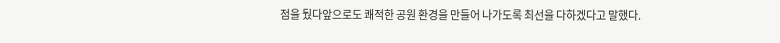점을 뒀다앞으로도 쾌적한 공원 환경을 만들어 나가도록 최선을 다하겠다고 말했다.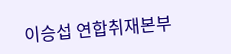이승섭 연합취재본부